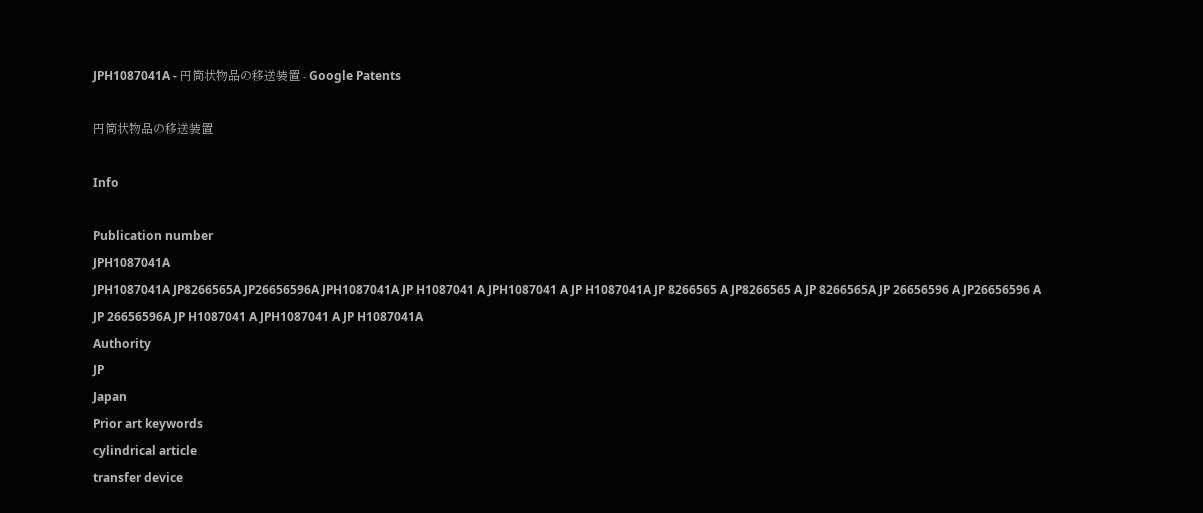JPH1087041A - 円筒状物品の移送装置 - Google Patents

円筒状物品の移送装置

Info

Publication number
JPH1087041A
JPH1087041A JP8266565A JP26656596A JPH1087041A JP H1087041 A JPH1087041 A JP H1087041A JP 8266565 A JP8266565 A JP 8266565A JP 26656596 A JP26656596 A JP 26656596A JP H1087041 A JPH1087041 A JP H1087041A
Authority
JP
Japan
Prior art keywords
cylindrical article
transfer device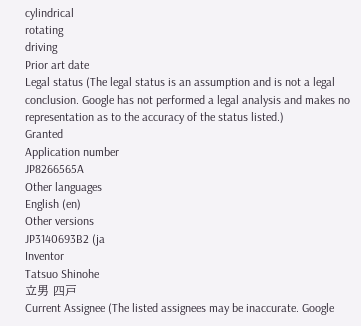cylindrical
rotating
driving
Prior art date
Legal status (The legal status is an assumption and is not a legal conclusion. Google has not performed a legal analysis and makes no representation as to the accuracy of the status listed.)
Granted
Application number
JP8266565A
Other languages
English (en)
Other versions
JP3140693B2 (ja
Inventor
Tatsuo Shinohe
立男 四戸
Current Assignee (The listed assignees may be inaccurate. Google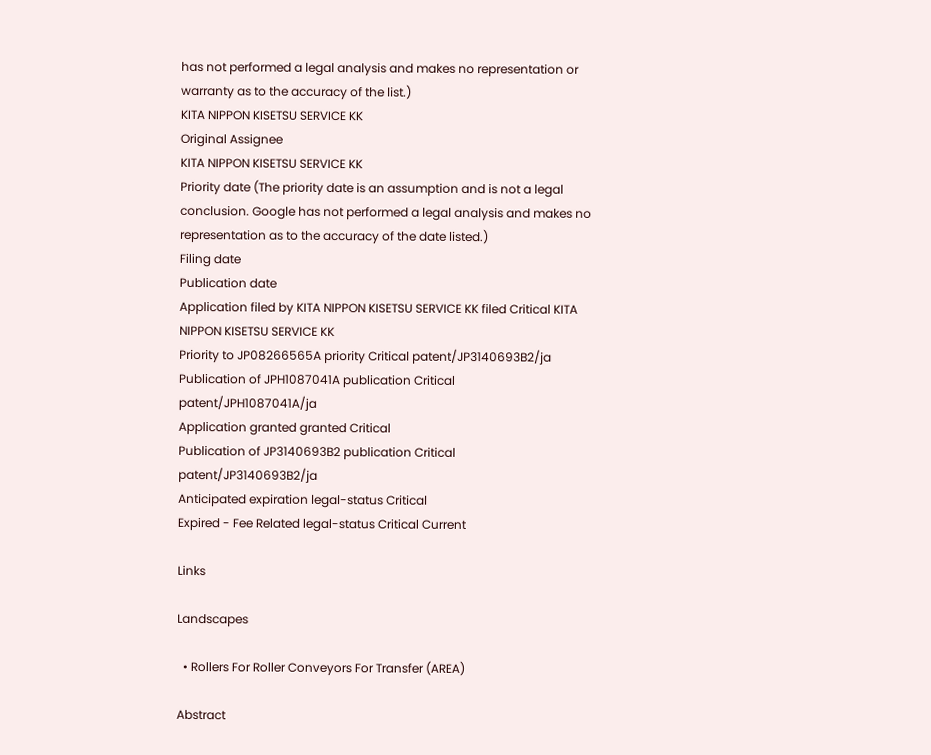has not performed a legal analysis and makes no representation or warranty as to the accuracy of the list.)
KITA NIPPON KISETSU SERVICE KK
Original Assignee
KITA NIPPON KISETSU SERVICE KK
Priority date (The priority date is an assumption and is not a legal conclusion. Google has not performed a legal analysis and makes no representation as to the accuracy of the date listed.)
Filing date
Publication date
Application filed by KITA NIPPON KISETSU SERVICE KK filed Critical KITA NIPPON KISETSU SERVICE KK
Priority to JP08266565A priority Critical patent/JP3140693B2/ja
Publication of JPH1087041A publication Critical patent/JPH1087041A/ja
Application granted granted Critical
Publication of JP3140693B2 publication Critical patent/JP3140693B2/ja
Anticipated expiration legal-status Critical
Expired - Fee Related legal-status Critical Current

Links

Landscapes

  • Rollers For Roller Conveyors For Transfer (AREA)

Abstract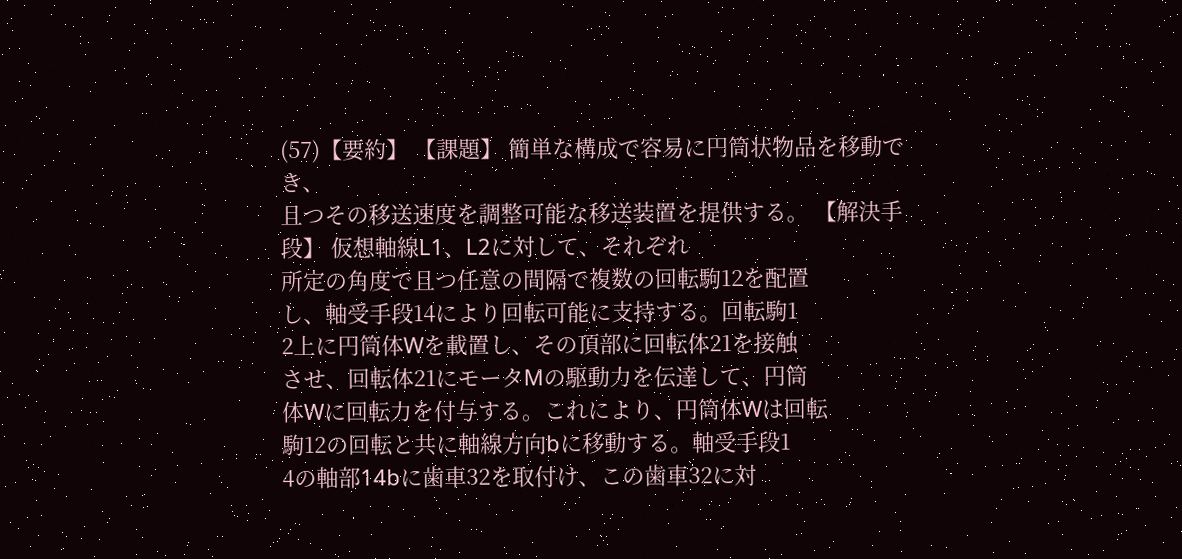(57)【要約】 【課題】 簡単な構成で容易に円筒状物品を移動でき、
且つその移送速度を調整可能な移送装置を提供する。 【解決手段】 仮想軸線L1、L2に対して、それぞれ
所定の角度で且つ任意の間隔で複数の回転駒12を配置
し、軸受手段14により回転可能に支持する。回転駒1
2上に円筒体Wを載置し、その頂部に回転体21を接触
させ、回転体21にモータMの駆動力を伝達して、円筒
体Wに回転力を付与する。これにより、円筒体Wは回転
駒12の回転と共に軸線方向bに移動する。軸受手段1
4の軸部14bに歯車32を取付け、この歯車32に対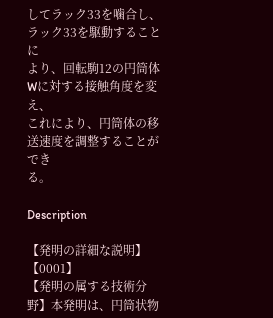してラック33を噛合し、ラック33を駆動することに
より、回転駒12の円筒体Wに対する接触角度を変え、
これにより、円筒体の移送速度を調整することができ
る。

Description

【発明の詳細な説明】
【0001】
【発明の属する技術分野】本発明は、円筒状物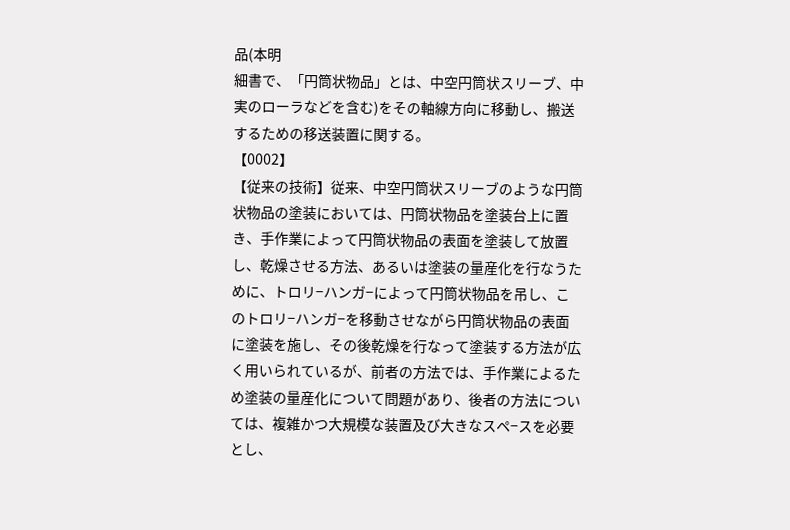品(本明
細書で、「円筒状物品」とは、中空円筒状スリーブ、中
実のローラなどを含む)をその軸線方向に移動し、搬送
するための移送装置に関する。
【0002】
【従来の技術】従来、中空円筒状スリーブのような円筒
状物品の塗装においては、円筒状物品を塗装台上に置
き、手作業によって円筒状物品の表面を塗装して放置
し、乾燥させる方法、あるいは塗装の量産化を行なうた
めに、トロリ−ハンガ−によって円筒状物品を吊し、こ
のトロリ−ハンガ−を移動させながら円筒状物品の表面
に塗装を施し、その後乾燥を行なって塗装する方法が広
く用いられているが、前者の方法では、手作業によるた
め塗装の量産化について問題があり、後者の方法につい
ては、複雑かつ大規模な装置及び大きなスペ−スを必要
とし、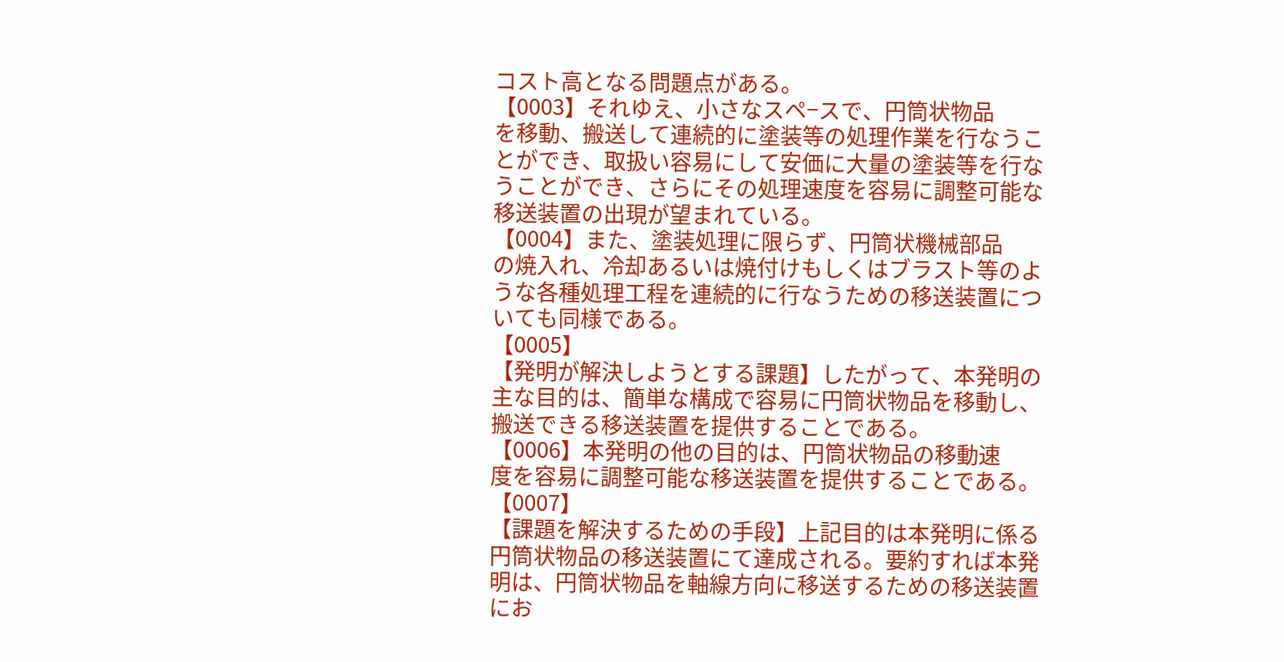コスト高となる問題点がある。
【0003】それゆえ、小さなスペ−スで、円筒状物品
を移動、搬送して連続的に塗装等の処理作業を行なうこ
とができ、取扱い容易にして安価に大量の塗装等を行な
うことができ、さらにその処理速度を容易に調整可能な
移送装置の出現が望まれている。
【0004】また、塗装処理に限らず、円筒状機械部品
の焼入れ、冷却あるいは焼付けもしくはブラスト等のよ
うな各種処理工程を連続的に行なうための移送装置につ
いても同様である。
【0005】
【発明が解決しようとする課題】したがって、本発明の
主な目的は、簡単な構成で容易に円筒状物品を移動し、
搬送できる移送装置を提供することである。
【0006】本発明の他の目的は、円筒状物品の移動速
度を容易に調整可能な移送装置を提供することである。
【0007】
【課題を解決するための手段】上記目的は本発明に係る
円筒状物品の移送装置にて達成される。要約すれば本発
明は、円筒状物品を軸線方向に移送するための移送装置
にお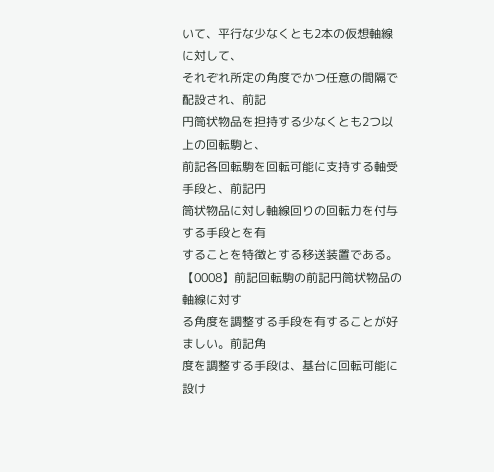いて、平行な少なくとも2本の仮想軸線に対して、
それぞれ所定の角度でかつ任意の間隔で配設され、前記
円筒状物品を担持する少なくとも2つ以上の回転駒と、
前記各回転駒を回転可能に支持する軸受手段と、前記円
筒状物品に対し軸線回りの回転力を付与する手段とを有
することを特徴とする移送装置である。
【0008】前記回転駒の前記円筒状物品の軸線に対す
る角度を調整する手段を有することが好ましい。前記角
度を調整する手段は、基台に回転可能に設け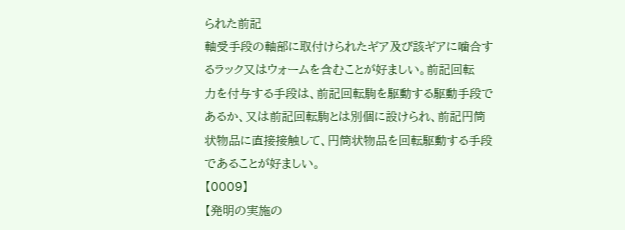られた前記
軸受手段の軸部に取付けられたギア及び該ギアに噛合す
るラック又はウォームを含むことが好ましい。前記回転
力を付与する手段は、前記回転駒を駆動する駆動手段で
あるか、又は前記回転駒とは別個に設けられ、前記円筒
状物品に直接接触して、円筒状物品を回転駆動する手段
であることが好ましい。
【0009】
【発明の実施の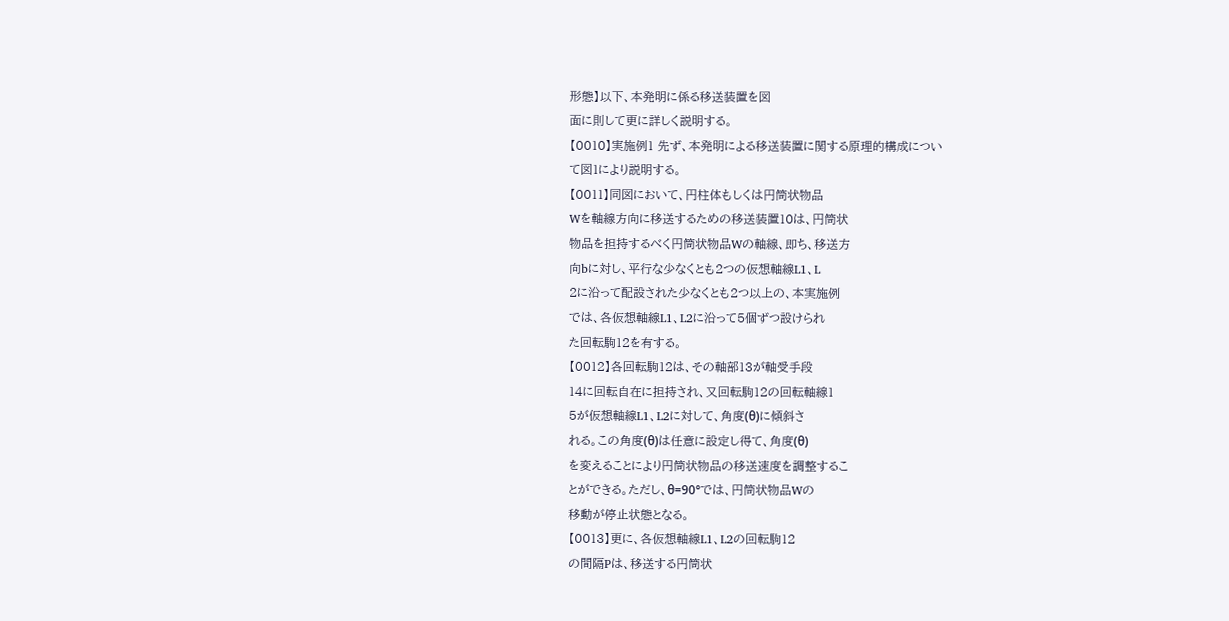形態】以下、本発明に係る移送装置を図
面に則して更に詳しく説明する。
【0010】実施例1 先ず、本発明による移送装置に関する原理的構成につい
て図1により説明する。
【0011】同図において、円柱体もしくは円筒状物品
Wを軸線方向に移送するための移送装置10は、円筒状
物品を担持するべく円筒状物品Wの軸線、即ち、移送方
向bに対し、平行な少なくとも2つの仮想軸線L1、L
2に沿って配設された少なくとも2つ以上の、本実施例
では、各仮想軸線L1、L2に沿って5個ずつ設けられ
た回転駒12を有する。
【0012】各回転駒12は、その軸部13が軸受手段
14に回転自在に担持され、又回転駒12の回転軸線1
5が仮想軸線L1、L2に対して、角度(θ)に傾斜さ
れる。この角度(θ)は任意に設定し得て、角度(θ)
を変えることにより円筒状物品の移送速度を調整するこ
とができる。ただし、θ=90°では、円筒状物品Wの
移動が停止状態となる。
【0013】更に、各仮想軸線L1、L2の回転駒12
の間隔Pは、移送する円筒状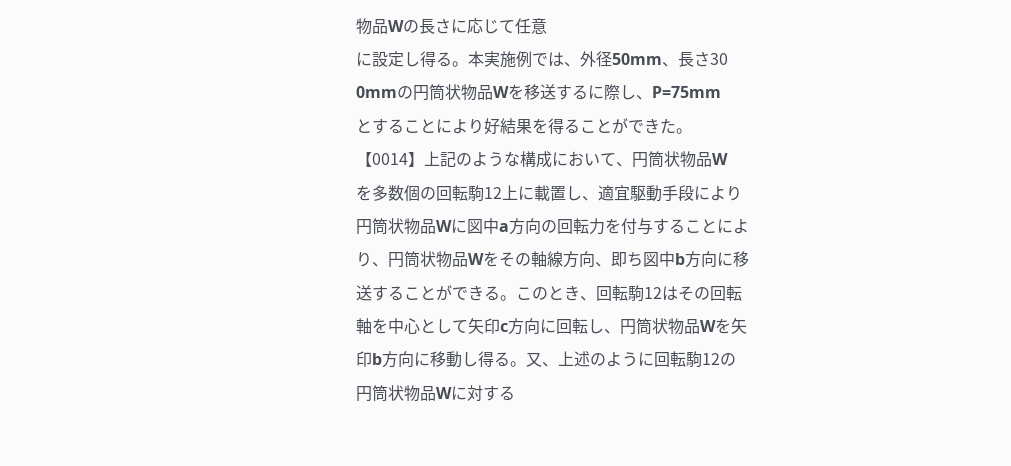物品Wの長さに応じて任意
に設定し得る。本実施例では、外径50mm、長さ30
0mmの円筒状物品Wを移送するに際し、P=75mm
とすることにより好結果を得ることができた。
【0014】上記のような構成において、円筒状物品W
を多数個の回転駒12上に載置し、適宜駆動手段により
円筒状物品Wに図中a方向の回転力を付与することによ
り、円筒状物品Wをその軸線方向、即ち図中b方向に移
送することができる。このとき、回転駒12はその回転
軸を中心として矢印c方向に回転し、円筒状物品Wを矢
印b方向に移動し得る。又、上述のように回転駒12の
円筒状物品Wに対する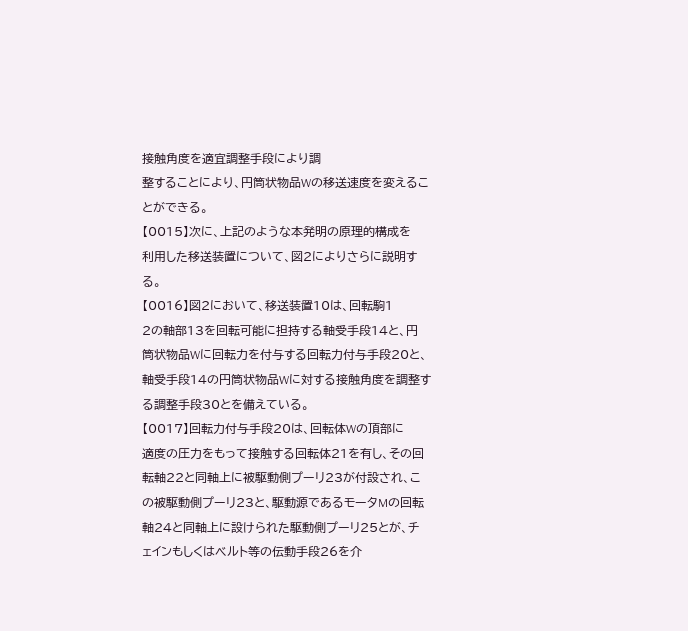接触角度を適宜調整手段により調
整することにより、円筒状物品Wの移送速度を変えるこ
とができる。
【0015】次に、上記のような本発明の原理的構成を
利用した移送装置について、図2によりさらに説明す
る。
【0016】図2において、移送装置10は、回転駒1
2の軸部13を回転可能に担持する軸受手段14と、円
筒状物品Wに回転力を付与する回転力付与手段20と、
軸受手段14の円筒状物品Wに対する接触角度を調整す
る調整手段30とを備えている。
【0017】回転力付与手段20は、回転体Wの頂部に
適度の圧力をもって接触する回転体21を有し、その回
転軸22と同軸上に被駆動側プーリ23が付設され、こ
の被駆動側プーリ23と、駆動源であるモータMの回転
軸24と同軸上に設けられた駆動側プーリ25とが、チ
ェインもしくはベルト等の伝動手段26を介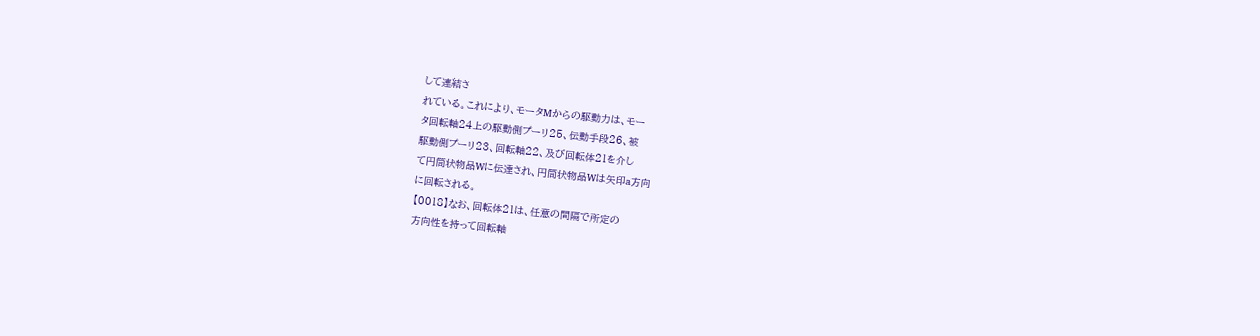して連結さ
れている。これにより、モータMからの駆動力は、モー
タ回転軸24上の駆動側プーリ25、伝動手段26、被
駆動側プーリ23、回転軸22、及び回転体21を介し
て円筒状物品Wに伝達され、円筒状物品Wは矢印a方向
に回転される。
【0018】なお、回転体21は、任意の間隔で所定の
方向性を持って回転軸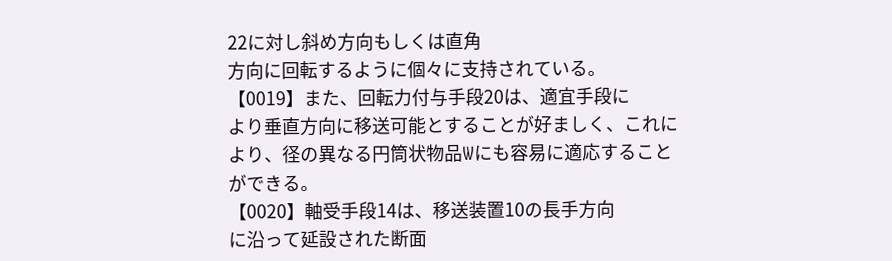22に対し斜め方向もしくは直角
方向に回転するように個々に支持されている。
【0019】また、回転力付与手段20は、適宜手段に
より垂直方向に移送可能とすることが好ましく、これに
より、径の異なる円筒状物品Wにも容易に適応すること
ができる。
【0020】軸受手段14は、移送装置10の長手方向
に沿って延設された断面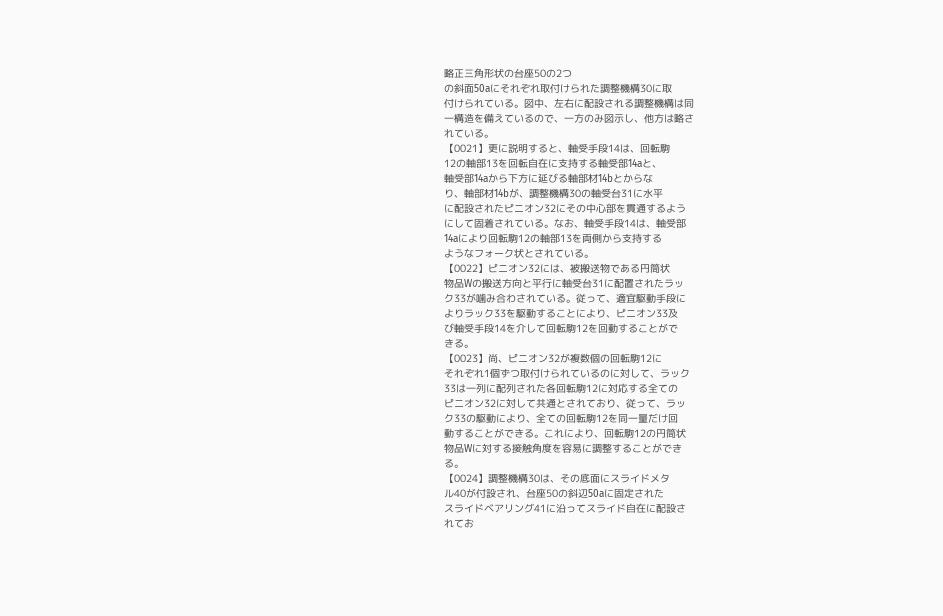略正三角形状の台座50の2つ
の斜面50aにそれぞれ取付けられた調整機構30に取
付けられている。図中、左右に配設される調整機構は同
一構造を備えているので、一方のみ図示し、他方は略さ
れている。
【0021】更に説明すると、軸受手段14は、回転駒
12の軸部13を回転自在に支持する軸受部14aと、
軸受部14aから下方に延びる軸部材14bとからな
り、軸部材14bが、調整機構30の軸受台31に水平
に配設されたピニオン32にその中心部を貫通するよう
にして固着されている。なお、軸受手段14は、軸受部
14aにより回転駒12の軸部13を両側から支持する
ようなフォーク状とされている。
【0022】ピニオン32には、被搬送物である円筒状
物品Wの搬送方向と平行に軸受台31に配置されたラッ
ク33が噛み合わされている。従って、適宜駆動手段に
よりラック33を駆動することにより、ピニオン33及
び軸受手段14を介して回転駒12を回動することがで
きる。
【0023】尚、ピニオン32が複数個の回転駒12に
それぞれ1個ずつ取付けられているのに対して、ラック
33は一列に配列された各回転駒12に対応する全ての
ピニオン32に対して共通とされており、従って、ラッ
ク33の駆動により、全ての回転駒12を同一量だけ回
動することができる。これにより、回転駒12の円筒状
物品Wに対する接触角度を容易に調整することができ
る。
【0024】調整機構30は、その底面にスライドメタ
ル40が付設され、台座50の斜辺50aに固定された
スライドベアリング41に沿ってスライド自在に配設さ
れてお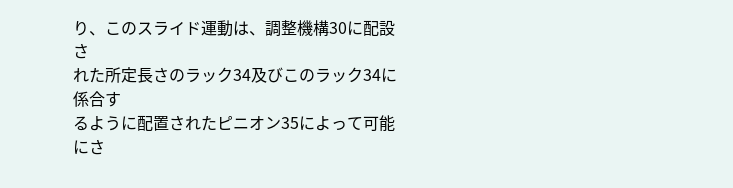り、このスライド運動は、調整機構30に配設さ
れた所定長さのラック34及びこのラック34に係合す
るように配置されたピニオン35によって可能にさ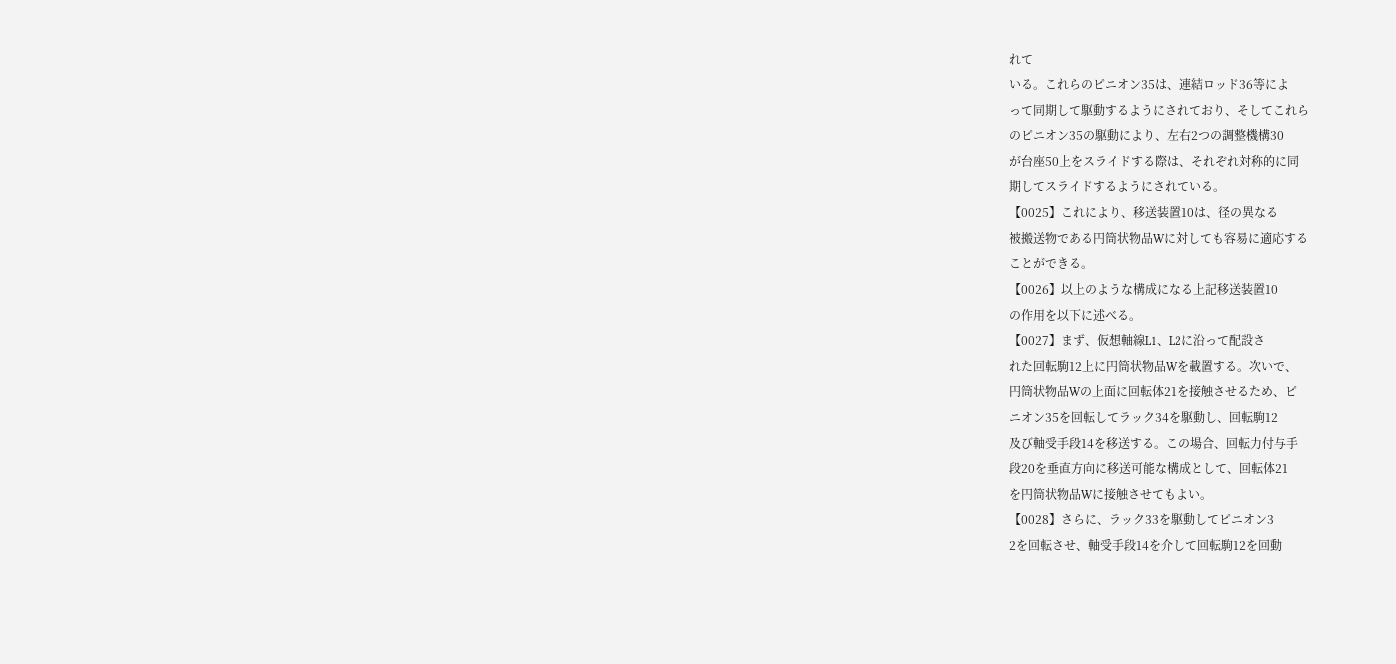れて
いる。これらのピニオン35は、連結ロッド36等によ
って同期して駆動するようにされており、そしてこれら
のピニオン35の駆動により、左右2つの調整機構30
が台座50上をスライドする際は、それぞれ対称的に同
期してスライドするようにされている。
【0025】これにより、移送装置10は、径の異なる
被搬送物である円筒状物品Wに対しても容易に適応する
ことができる。
【0026】以上のような構成になる上記移送装置10
の作用を以下に述べる。
【0027】まず、仮想軸線L1、L2に沿って配設さ
れた回転駒12上に円筒状物品Wを載置する。次いで、
円筒状物品Wの上面に回転体21を接触させるため、ピ
ニオン35を回転してラック34を駆動し、回転駒12
及び軸受手段14を移送する。この場合、回転力付与手
段20を垂直方向に移送可能な構成として、回転体21
を円筒状物品Wに接触させてもよい。
【0028】さらに、ラック33を駆動してピニオン3
2を回転させ、軸受手段14を介して回転駒12を回動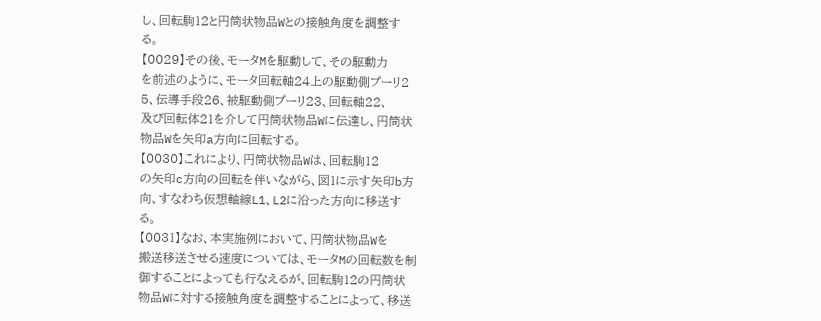し、回転駒12と円筒状物品Wとの接触角度を調整す
る。
【0029】その後、モータMを駆動して、その駆動力
を前述のように、モータ回転軸24上の駆動側プーリ2
5、伝導手段26、被駆動側プーリ23、回転軸22、
及び回転体21を介して円筒状物品Wに伝達し、円筒状
物品Wを矢印a方向に回転する。
【0030】これにより、円筒状物品Wは、回転駒12
の矢印c方向の回転を伴いながら、図1に示す矢印b方
向、すなわち仮想軸線L1、L2に沿った方向に移送す
る。
【0031】なお、本実施例において、円筒状物品Wを
搬送移送させる速度については、モータMの回転数を制
御することによっても行なえるが、回転駒12の円筒状
物品Wに対する接触角度を調整することによって、移送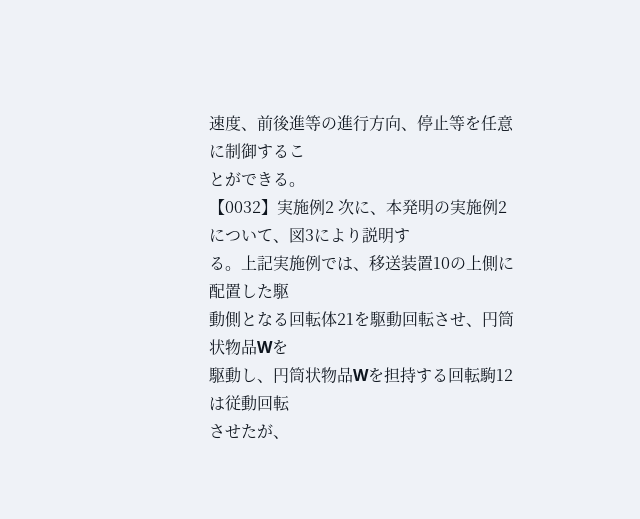速度、前後進等の進行方向、停止等を任意に制御するこ
とができる。
【0032】実施例2 次に、本発明の実施例2について、図3により説明す
る。上記実施例では、移送装置10の上側に配置した駆
動側となる回転体21を駆動回転させ、円筒状物品Wを
駆動し、円筒状物品Wを担持する回転駒12は従動回転
させたが、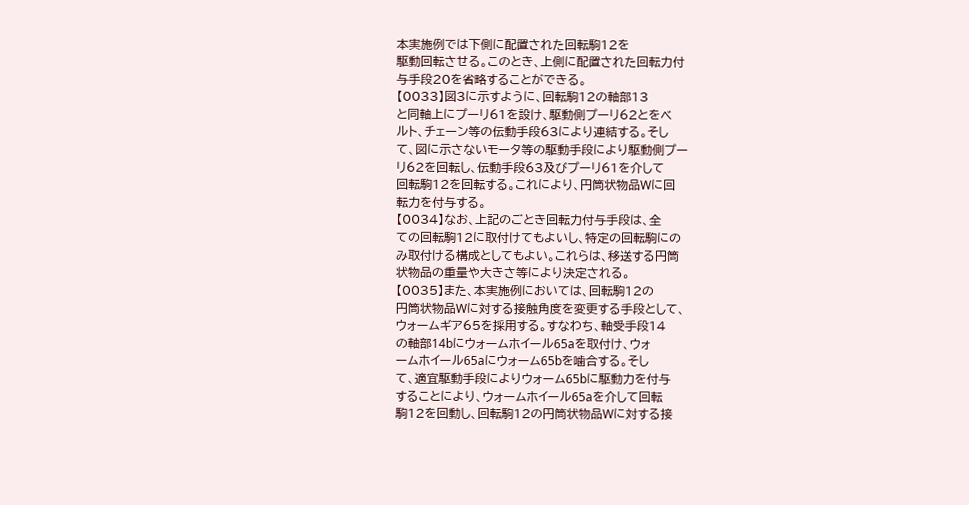本実施例では下側に配置された回転駒12を
駆動回転させる。このとき、上側に配置された回転力付
与手段20を省略することができる。
【0033】図3に示すように、回転駒12の軸部13
と同軸上にプーリ61を設け、駆動側プーリ62とをベ
ルト、チェーン等の伝動手段63により連結する。そし
て、図に示さないモータ等の駆動手段により駆動側プー
リ62を回転し、伝動手段63及びプーリ61を介して
回転駒12を回転する。これにより、円筒状物品Wに回
転力を付与する。
【0034】なお、上記のごとき回転力付与手段は、全
ての回転駒12に取付けてもよいし、特定の回転駒にの
み取付ける構成としてもよい。これらは、移送する円筒
状物品の重量や大きさ等により決定される。
【0035】また、本実施例においては、回転駒12の
円筒状物品Wに対する接触角度を変更する手段として、
ウォームギア65を採用する。すなわち、軸受手段14
の軸部14bにウォームホイール65aを取付け、ウォ
ームホイール65aにウォーム65bを噛合する。そし
て、適宜駆動手段によりウォーム65bに駆動力を付与
することにより、ウォームホイール65aを介して回転
駒12を回動し、回転駒12の円筒状物品Wに対する接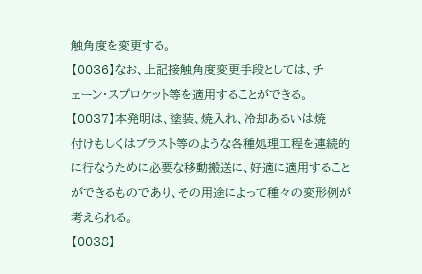触角度を変更する。
【0036】なお、上記接触角度変更手段としては、チ
ェーン・スプロケット等を適用することができる。
【0037】本発明は、塗装、焼入れ、冷却あるいは焼
付けもしくはブラスト等のような各種処理工程を連続的
に行なうために必要な移動搬送に、好適に適用すること
ができるものであり、その用途によって種々の変形例が
考えられる。
【0038】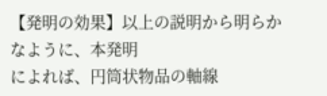【発明の効果】以上の説明から明らかなように、本発明
によれば、円筒状物品の軸線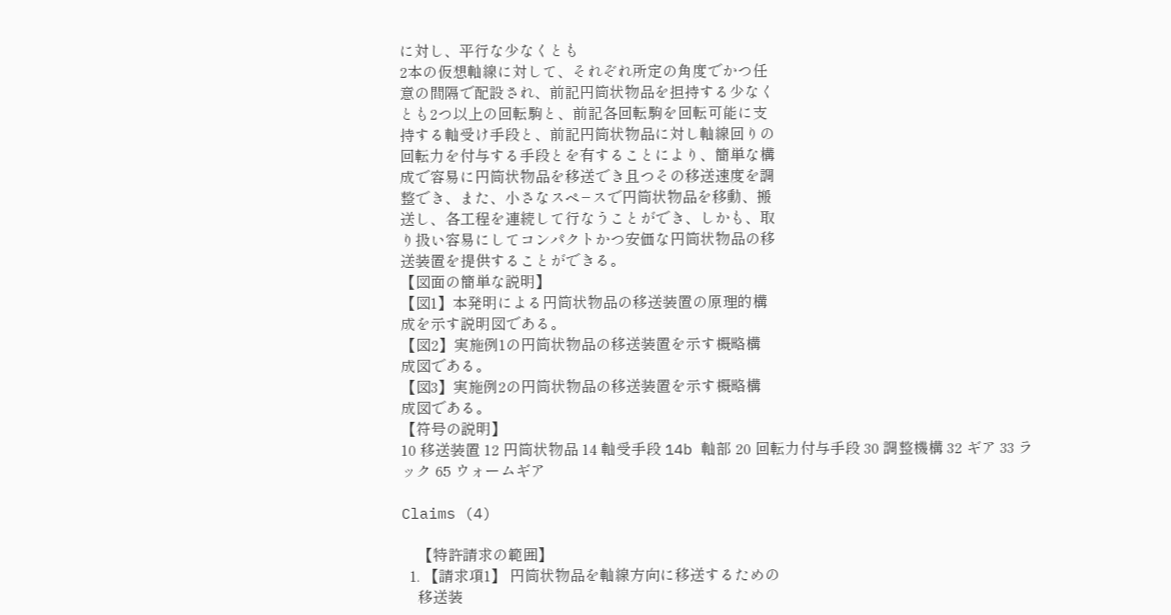に対し、平行な少なくとも
2本の仮想軸線に対して、それぞれ所定の角度でかつ任
意の間隔で配設され、前記円筒状物品を担持する少なく
とも2つ以上の回転駒と、前記各回転駒を回転可能に支
持する軸受け手段と、前記円筒状物品に対し軸線回りの
回転力を付与する手段とを有することにより、簡単な構
成で容易に円筒状物品を移送でき且つその移送速度を調
整でき、また、小さなスペ−スで円筒状物品を移動、搬
送し、各工程を連続して行なうことができ、しかも、取
り扱い容易にしてコンパクトかつ安価な円筒状物品の移
送装置を提供することができる。
【図面の簡単な説明】
【図1】本発明による円筒状物品の移送装置の原理的構
成を示す説明図である。
【図2】実施例1の円筒状物品の移送装置を示す概略構
成図である。
【図3】実施例2の円筒状物品の移送装置を示す概略構
成図である。
【符号の説明】
10 移送装置 12 円筒状物品 14 軸受手段 14b 軸部 20 回転力付与手段 30 調整機構 32 ギア 33 ラック 65 ウォームギア

Claims (4)

    【特許請求の範囲】
  1. 【請求項1】 円筒状物品を軸線方向に移送するための
    移送装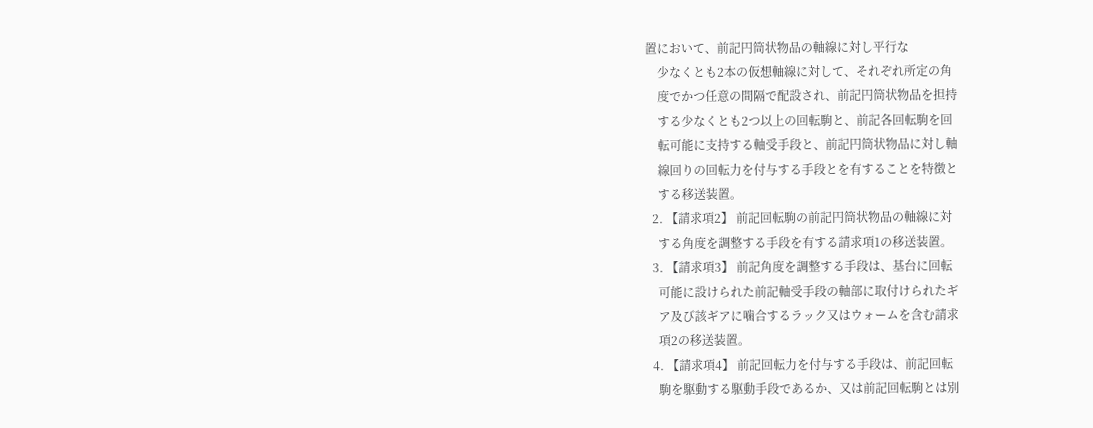置において、前記円筒状物品の軸線に対し平行な
    少なくとも2本の仮想軸線に対して、それぞれ所定の角
    度でかつ任意の間隔で配設され、前記円筒状物品を担持
    する少なくとも2つ以上の回転駒と、前記各回転駒を回
    転可能に支持する軸受手段と、前記円筒状物品に対し軸
    線回りの回転力を付与する手段とを有することを特徴と
    する移送装置。
  2. 【請求項2】 前記回転駒の前記円筒状物品の軸線に対
    する角度を調整する手段を有する請求項1の移送装置。
  3. 【請求項3】 前記角度を調整する手段は、基台に回転
    可能に設けられた前記軸受手段の軸部に取付けられたギ
    ア及び該ギアに噛合するラック又はウォームを含む請求
    項2の移送装置。
  4. 【請求項4】 前記回転力を付与する手段は、前記回転
    駒を駆動する駆動手段であるか、又は前記回転駒とは別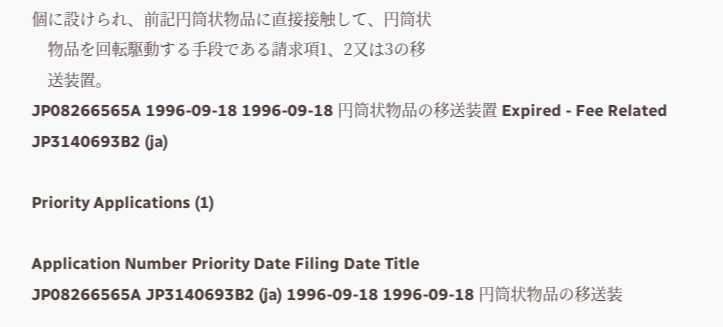個に設けられ、前記円筒状物品に直接接触して、円筒状
    物品を回転駆動する手段である請求項1、2又は3の移
    送装置。
JP08266565A 1996-09-18 1996-09-18 円筒状物品の移送装置 Expired - Fee Related JP3140693B2 (ja)

Priority Applications (1)

Application Number Priority Date Filing Date Title
JP08266565A JP3140693B2 (ja) 1996-09-18 1996-09-18 円筒状物品の移送装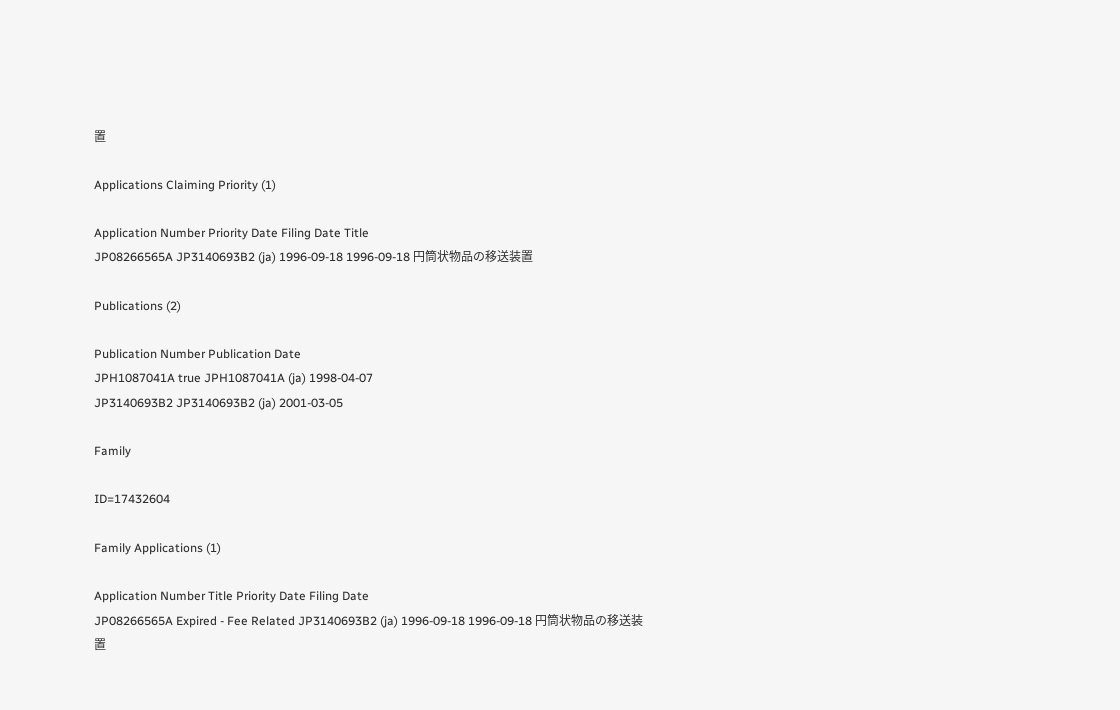置

Applications Claiming Priority (1)

Application Number Priority Date Filing Date Title
JP08266565A JP3140693B2 (ja) 1996-09-18 1996-09-18 円筒状物品の移送装置

Publications (2)

Publication Number Publication Date
JPH1087041A true JPH1087041A (ja) 1998-04-07
JP3140693B2 JP3140693B2 (ja) 2001-03-05

Family

ID=17432604

Family Applications (1)

Application Number Title Priority Date Filing Date
JP08266565A Expired - Fee Related JP3140693B2 (ja) 1996-09-18 1996-09-18 円筒状物品の移送装置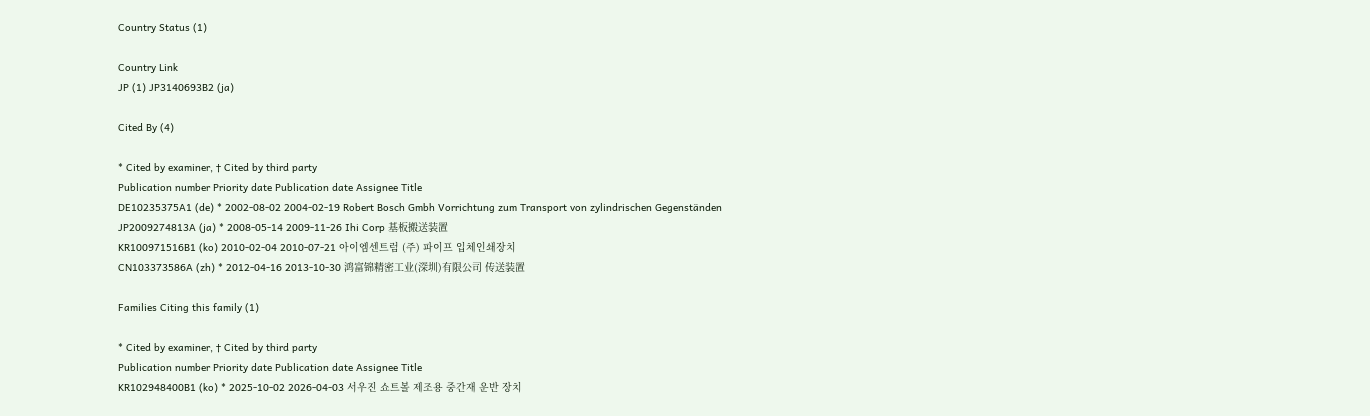Country Status (1)

Country Link
JP (1) JP3140693B2 (ja)

Cited By (4)

* Cited by examiner, † Cited by third party
Publication number Priority date Publication date Assignee Title
DE10235375A1 (de) * 2002-08-02 2004-02-19 Robert Bosch Gmbh Vorrichtung zum Transport von zylindrischen Gegenständen
JP2009274813A (ja) * 2008-05-14 2009-11-26 Ihi Corp 基板搬送装置
KR100971516B1 (ko) 2010-02-04 2010-07-21 아이엠센트럼 (주) 파이프 입체인쇄장치
CN103373586A (zh) * 2012-04-16 2013-10-30 鸿富锦精密工业(深圳)有限公司 传送装置

Families Citing this family (1)

* Cited by examiner, † Cited by third party
Publication number Priority date Publication date Assignee Title
KR102948400B1 (ko) * 2025-10-02 2026-04-03 서우진 쇼트볼 제조용 중간재 운반 장치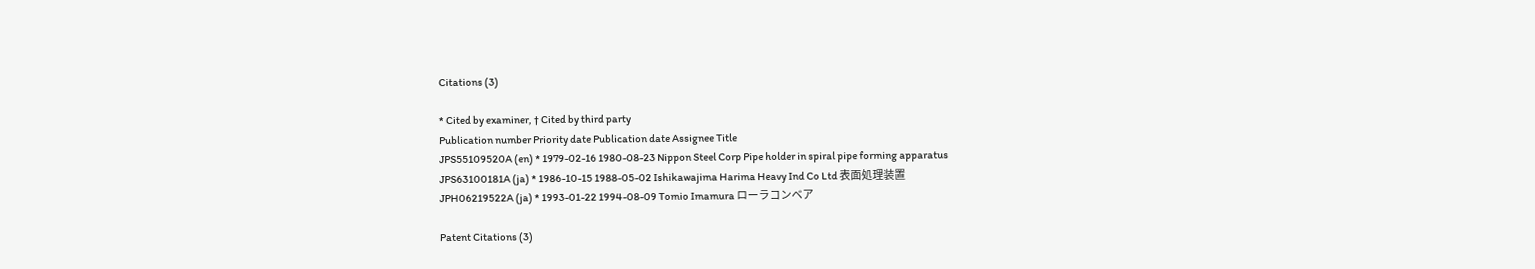Citations (3)

* Cited by examiner, † Cited by third party
Publication number Priority date Publication date Assignee Title
JPS55109520A (en) * 1979-02-16 1980-08-23 Nippon Steel Corp Pipe holder in spiral pipe forming apparatus
JPS63100181A (ja) * 1986-10-15 1988-05-02 Ishikawajima Harima Heavy Ind Co Ltd 表面処理装置
JPH06219522A (ja) * 1993-01-22 1994-08-09 Tomio Imamura ローラコンベア

Patent Citations (3)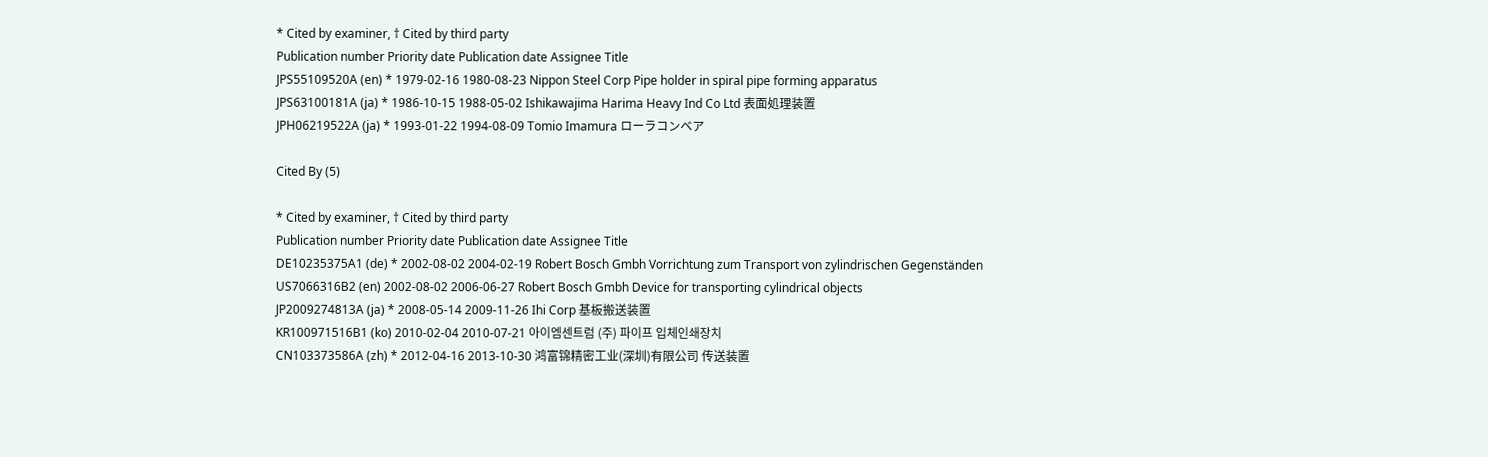* Cited by examiner, † Cited by third party
Publication number Priority date Publication date Assignee Title
JPS55109520A (en) * 1979-02-16 1980-08-23 Nippon Steel Corp Pipe holder in spiral pipe forming apparatus
JPS63100181A (ja) * 1986-10-15 1988-05-02 Ishikawajima Harima Heavy Ind Co Ltd 表面処理装置
JPH06219522A (ja) * 1993-01-22 1994-08-09 Tomio Imamura ローラコンベア

Cited By (5)

* Cited by examiner, † Cited by third party
Publication number Priority date Publication date Assignee Title
DE10235375A1 (de) * 2002-08-02 2004-02-19 Robert Bosch Gmbh Vorrichtung zum Transport von zylindrischen Gegenständen
US7066316B2 (en) 2002-08-02 2006-06-27 Robert Bosch Gmbh Device for transporting cylindrical objects
JP2009274813A (ja) * 2008-05-14 2009-11-26 Ihi Corp 基板搬送装置
KR100971516B1 (ko) 2010-02-04 2010-07-21 아이엠센트럼 (주) 파이프 입체인쇄장치
CN103373586A (zh) * 2012-04-16 2013-10-30 鸿富锦精密工业(深圳)有限公司 传送装置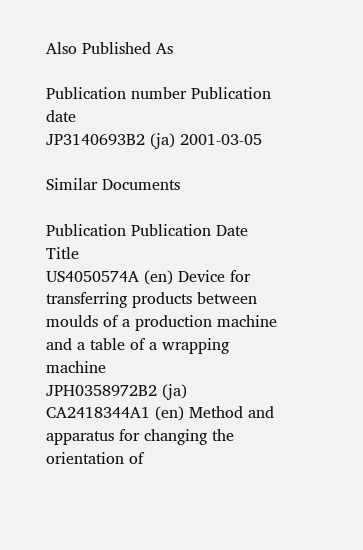Also Published As

Publication number Publication date
JP3140693B2 (ja) 2001-03-05

Similar Documents

Publication Publication Date Title
US4050574A (en) Device for transferring products between moulds of a production machine and a table of a wrapping machine
JPH0358972B2 (ja)
CA2418344A1 (en) Method and apparatus for changing the orientation of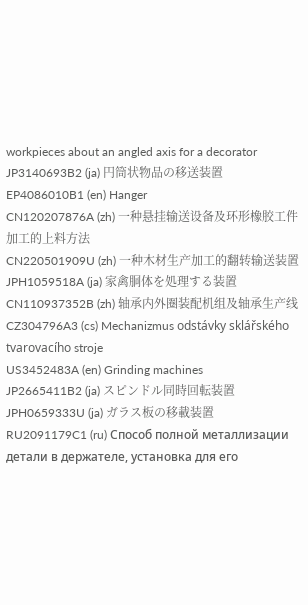workpieces about an angled axis for a decorator
JP3140693B2 (ja) 円筒状物品の移送装置
EP4086010B1 (en) Hanger
CN120207876A (zh) 一种悬挂输送设备及环形橡胶工件加工的上料方法
CN220501909U (zh) 一种木材生产加工的翻转输送装置
JPH1059518A (ja) 家禽胴体を処理する装置
CN110937352B (zh) 轴承内外圈装配机组及轴承生产线
CZ304796A3 (cs) Mechanizmus odstávky sklářského tvarovacího stroje
US3452483A (en) Grinding machines
JP2665411B2 (ja) スピンドル同時回転装置
JPH0659333U (ja) ガラス板の移載装置
RU2091179C1 (ru) Способ полной металлизации детали в держателе, установка для его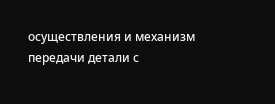осуществления и механизм передачи детали с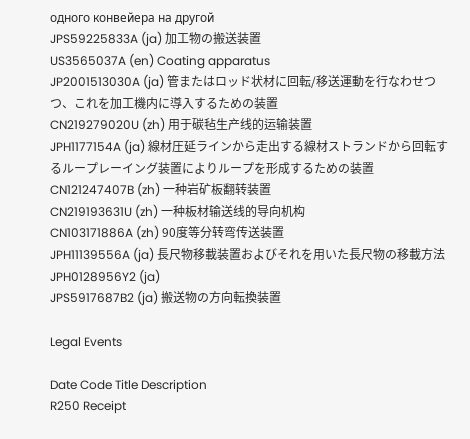одного конвейера на другой
JPS59225833A (ja) 加工物の搬送装置
US3565037A (en) Coating apparatus
JP2001513030A (ja) 管またはロッド状材に回転/移送運動を行なわせつつ、これを加工機内に導入するための装置
CN219279020U (zh) 用于碳毡生产线的运输装置
JPH1177154A (ja) 線材圧延ラインから走出する線材ストランドから回転するループレーイング装置によりループを形成するための装置
CN121247407B (zh) 一种岩矿板翻转装置
CN219193631U (zh) 一种板材输送线的导向机构
CN103171886A (zh) 90度等分转弯传送装置
JPH11139556A (ja) 長尺物移載装置およびそれを用いた長尺物の移載方法
JPH0128956Y2 (ja)
JPS5917687B2 (ja) 搬送物の方向転換装置

Legal Events

Date Code Title Description
R250 Receipt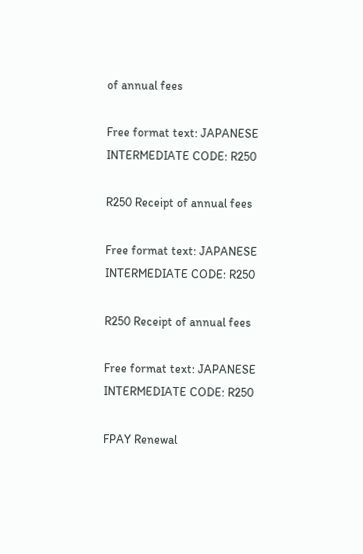of annual fees

Free format text: JAPANESE INTERMEDIATE CODE: R250

R250 Receipt of annual fees

Free format text: JAPANESE INTERMEDIATE CODE: R250

R250 Receipt of annual fees

Free format text: JAPANESE INTERMEDIATE CODE: R250

FPAY Renewal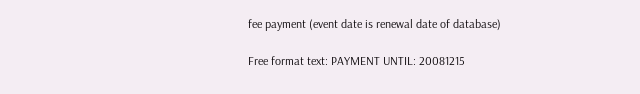fee payment (event date is renewal date of database)

Free format text: PAYMENT UNTIL: 20081215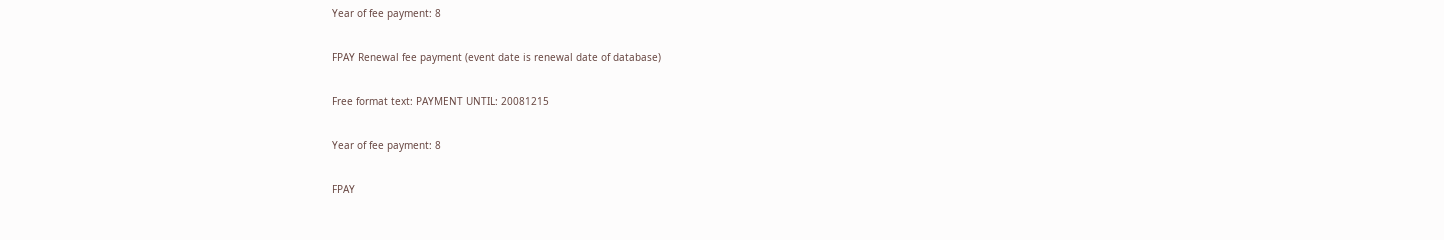Year of fee payment: 8

FPAY Renewal fee payment (event date is renewal date of database)

Free format text: PAYMENT UNTIL: 20081215

Year of fee payment: 8

FPAY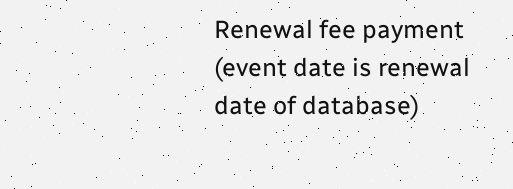Renewal fee payment (event date is renewal date of database)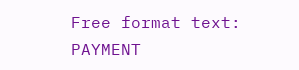Free format text: PAYMENT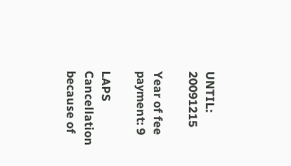UNTIL: 20091215

Year of fee payment: 9

LAPS Cancellation because of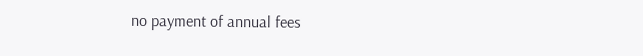no payment of annual fees